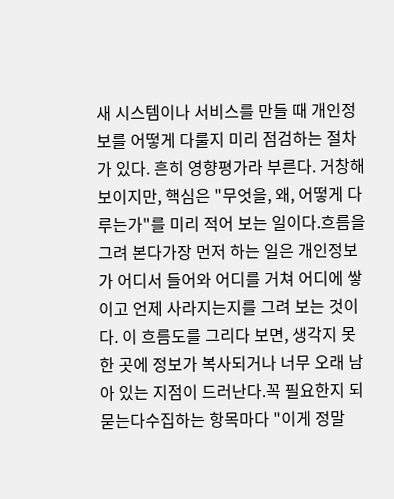새 시스템이나 서비스를 만들 때 개인정보를 어떻게 다룰지 미리 점검하는 절차가 있다. 흔히 영향평가라 부른다. 거창해 보이지만, 핵심은 "무엇을, 왜, 어떻게 다루는가"를 미리 적어 보는 일이다.흐름을 그려 본다가장 먼저 하는 일은 개인정보가 어디서 들어와 어디를 거쳐 어디에 쌓이고 언제 사라지는지를 그려 보는 것이다. 이 흐름도를 그리다 보면, 생각지 못한 곳에 정보가 복사되거나 너무 오래 남아 있는 지점이 드러난다.꼭 필요한지 되묻는다수집하는 항목마다 "이게 정말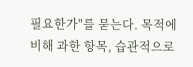필요한가"를 묻는다. 목적에 비해 과한 항목, 습관적으로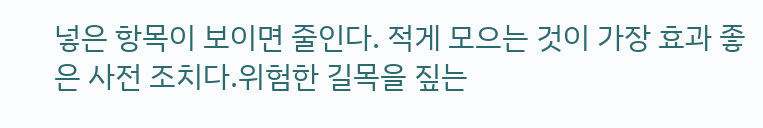넣은 항목이 보이면 줄인다. 적게 모으는 것이 가장 효과 좋은 사전 조치다.위험한 길목을 짚는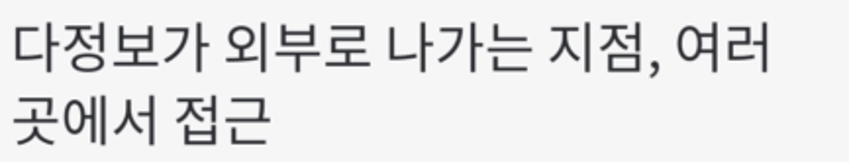다정보가 외부로 나가는 지점, 여러 곳에서 접근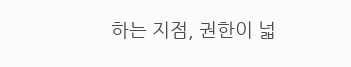하는 지점, 권한이 넓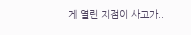게 열린 지점이 사고가..